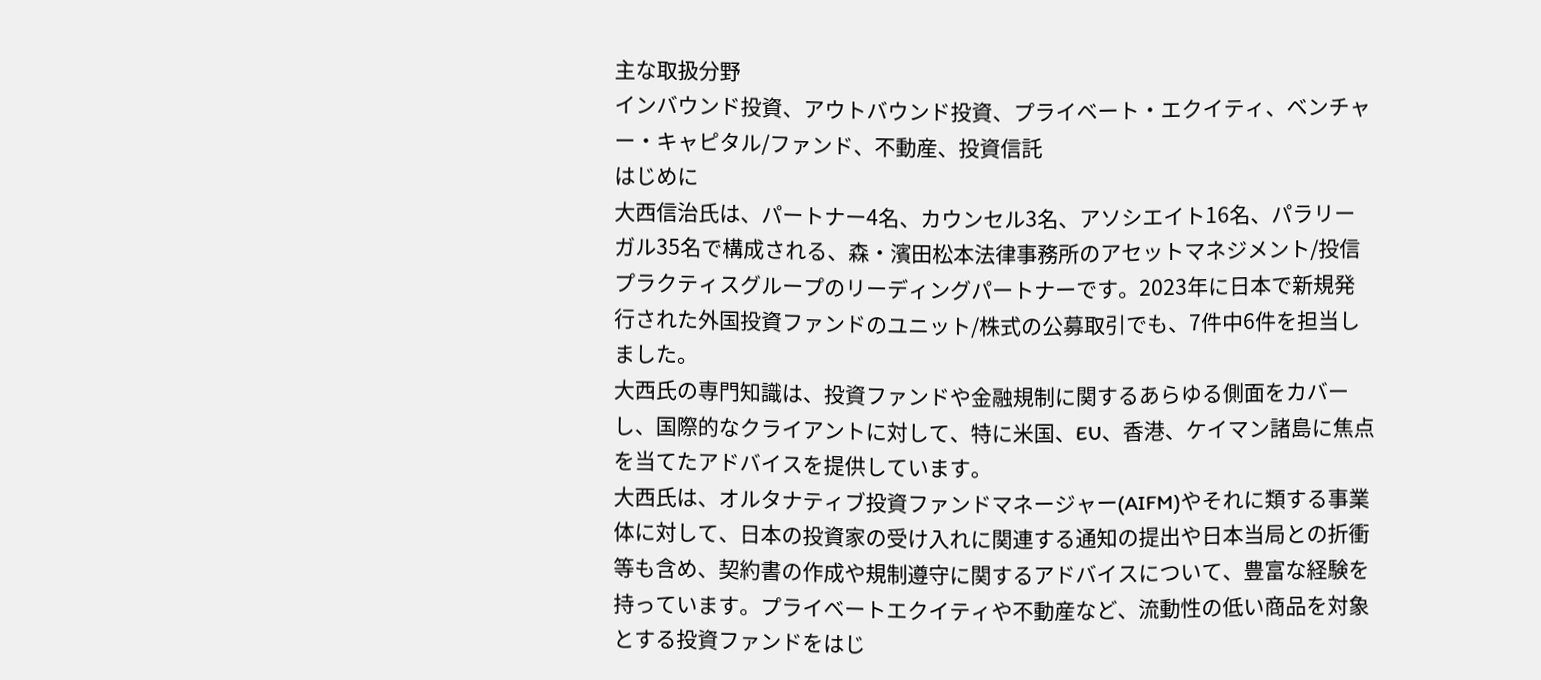主な取扱分野
インバウンド投資、アウトバウンド投資、プライベート・エクイティ、ベンチャー・キャピタル/ファンド、不動産、投資信託
はじめに
大西信治氏は、パートナー4名、カウンセル3名、アソシエイト16名、パラリーガル35名で構成される、森・濱田松本法律事務所のアセットマネジメント/投信プラクティスグループのリーディングパートナーです。2023年に日本で新規発行された外国投資ファンドのユニット/株式の公募取引でも、7件中6件を担当しました。
大西氏の専門知識は、投資ファンドや金融規制に関するあらゆる側面をカバーし、国際的なクライアントに対して、特に米国、EU、香港、ケイマン諸島に焦点を当てたアドバイスを提供しています。
大西氏は、オルタナティブ投資ファンドマネージャー(AIFM)やそれに類する事業体に対して、日本の投資家の受け入れに関連する通知の提出や日本当局との折衝等も含め、契約書の作成や規制遵守に関するアドバイスについて、豊富な経験を持っています。プライベートエクイティや不動産など、流動性の低い商品を対象とする投資ファンドをはじ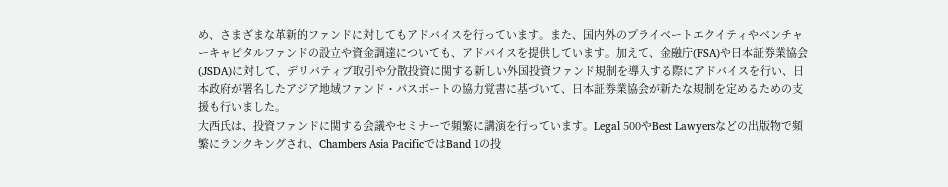め、さまざまな革新的ファンドに対してもアドバイスを行っています。また、国内外のプライベートエクイティやベンチャーキャピタルファンドの設立や資金調達についても、アドバイスを提供しています。加えて、金融庁(FSA)や日本証券業協会(JSDA)に対して、デリバティブ取引や分散投資に関する新しい外国投資ファンド規制を導入する際にアドバイスを行い、日本政府が署名したアジア地域ファンド・パスポートの協力覚書に基づいて、日本証券業協会が新たな規制を定めるための支援も行いました。
大西氏は、投資ファンドに関する会議やセミナーで頻繁に講演を行っています。Legal 500やBest Lawyersなどの出版物で頻繁にランクキングされ、Chambers Asia PacificではBand 1の投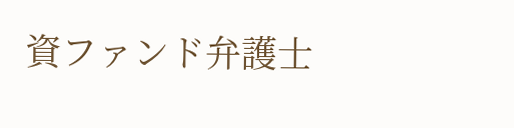資ファンド弁護士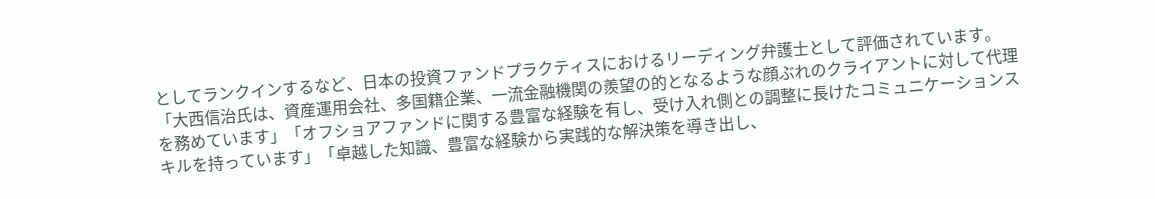としてランクインするなど、日本の投資ファンドプラクティスにおけるリーディング弁護士として評価されています。「大西信治氏は、資産運用会社、多国籍企業、一流金融機関の羨望の的となるような顔ぶれのクライアントに対して代理を務めています」「オフショアファンドに関する豊富な経験を有し、受け入れ側との調整に長けたコミュニケーションスキルを持っています」「卓越した知識、豊富な経験から実践的な解決策を導き出し、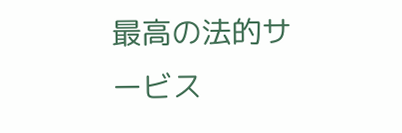最高の法的サービス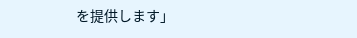を提供します」